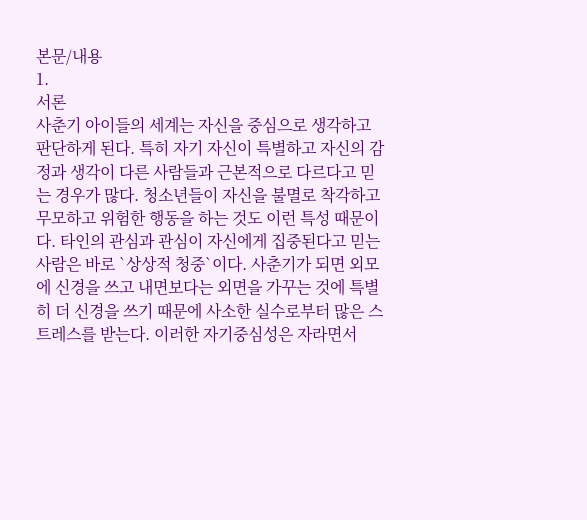본문/내용
1.
서론
사춘기 아이들의 세계는 자신을 중심으로 생각하고 판단하게 된다. 특히 자기 자신이 특별하고 자신의 감정과 생각이 다른 사람들과 근본적으로 다르다고 믿는 경우가 많다. 청소년들이 자신을 불멸로 착각하고 무모하고 위험한 행동을 하는 것도 이런 특성 때문이다. 타인의 관심과 관심이 자신에게 집중된다고 믿는 사람은 바로 `상상적 청중`이다. 사춘기가 되면 외모에 신경을 쓰고 내면보다는 외면을 가꾸는 것에 특별히 더 신경을 쓰기 때문에 사소한 실수로부터 많은 스트레스를 받는다. 이러한 자기중심성은 자라면서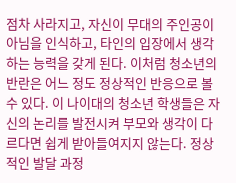점차 사라지고, 자신이 무대의 주인공이 아님을 인식하고, 타인의 입장에서 생각하는 능력을 갖게 된다. 이처럼 청소년의 반란은 어느 정도 정상적인 반응으로 볼 수 있다. 이 나이대의 청소년 학생들은 자신의 논리를 발전시켜 부모와 생각이 다르다면 쉽게 받아들여지지 않는다. 정상적인 발달 과정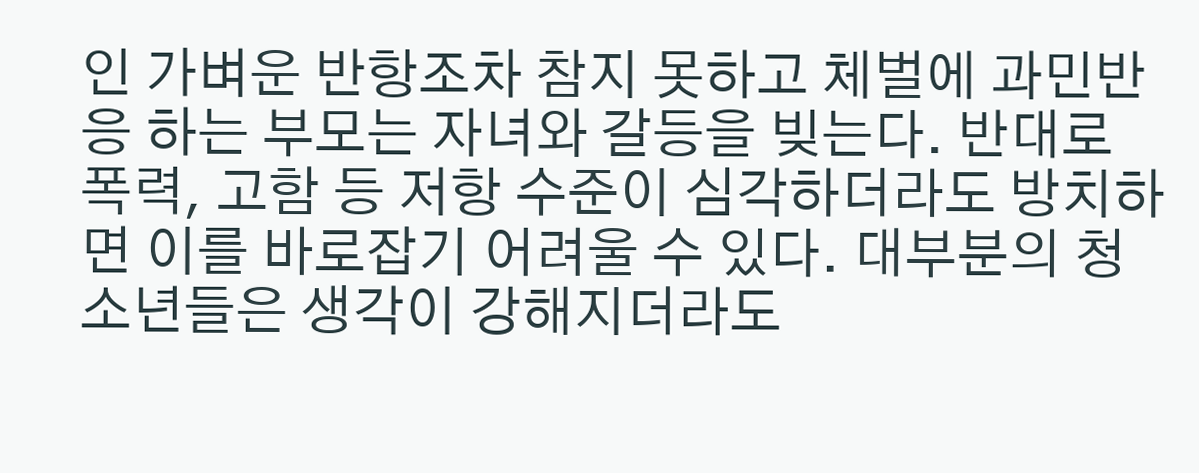인 가벼운 반항조차 참지 못하고 체벌에 과민반응 하는 부모는 자녀와 갈등을 빚는다. 반대로 폭력, 고함 등 저항 수준이 심각하더라도 방치하면 이를 바로잡기 어려울 수 있다. 대부분의 청소년들은 생각이 강해지더라도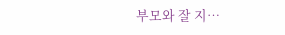부모와 잘 지…